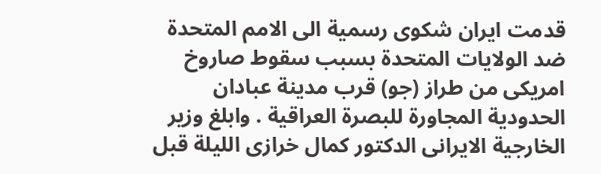قدمت ايران شكوى رسمية الى الامم المتحدة ضد الولايات المتحدة بسبب سقوط صاروخ امريكى من طراز (جو) قرب مدينة عبادان الحدودية المجاورة للبصرة العراقية . وابلغ وزير الخارجية الايرانى الدكتور كمال خرازى الليلة قبل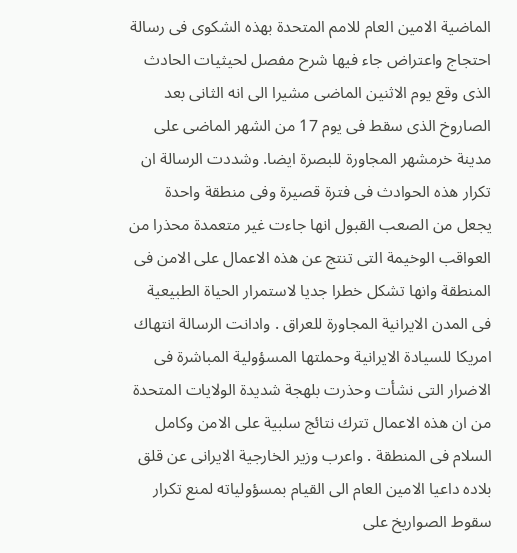الماضية الامين العام للامم المتحدة بهذه الشكوى فى رسالة احتجاج واعتراض جاء فيها شرح مفصل لحيثيات الحادث الذى وقع يوم الاثنين الماضى مشيرا الى انه الثانى بعد الصاروخ الذى سقط فى يوم 17 من الشهر الماضى على مدينة خرمشهر المجاورة للبصرة ايضا. وشددت الرسالة ان تكرار هذه الحوادث فى فترة قصيرة وفى منطقة واحدة يجعل من الصعب القبول انها جاءت غير متعمدة محذرا من العواقب الوخيمة التى تنتج عن هذه الاعمال على الامن فى المنطقة وانها تشكل خطرا جديا لاستمرار الحياة الطبيعية فى المدن الايرانية المجاورة للعراق . وادانت الرسالة انتهاك امريكا للسيادة الايرانية وحملتها المسؤولية المباشرة فى الاضرار التى نشأت وحذرت بلهجة شديدة الولايات المتحدة من ان هذه الاعمال تترك نتائج سلبية على الامن وكامل السلام فى المنطقة . واعرب وزير الخارجية الايرانى عن قلق بلاده داعيا الامين العام الى القيام بمسؤولياته لمنع تكرار سقوط الصواريخ على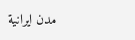مدن ايرانية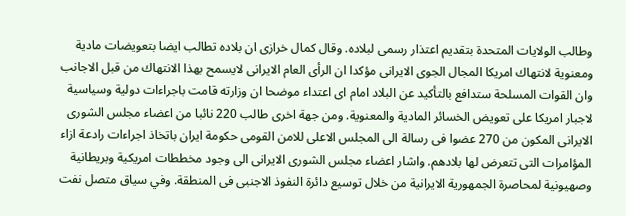وطالب الولايات المتحدة بتقديم اعتذار رسمى لبلاده. وقال كمال خرازى ان بلاده تطالب ايضا بتعويضات مادية ومعنوية لانتهاك امريكا المجال الجوى الايرانى مؤكدا ان الرأى العام الايرانى لايسمح بهذا الانتهاك من قبل الاجانب وان القوات المسلحة ستدافع بالتأكيد عن البلاد امام اى اعتداء موضحا ان وزارته قامت باجراءات دولية وسياسية لاجبار امريكا على تعويض الخسائر المادية والمعنوية. ومن جهة اخرى طالب 220 نائبا من اعضاء مجلس الشورى الايرانى المكون من 270 عضوا فى رسالة الى المجلس الاعلى للامن القومى حكومة ايران باتخاذ اجراءات رادعة ازاء المؤامرات التى تتعرض لها بلادهم. واشار اعضاء مجلس الشورى الايرانى الى وجود مخططات امريكية وبريطانية وصهيونية لمحاصرة الجمهورية الايرانية من خلال توسيع دائرة النفوذ الاجنبى فى المنطقة. وفي سياق متصل نفت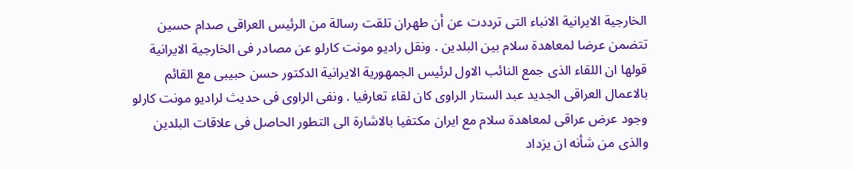الخارجية الايرانية الانباء التى ترددت عن أن طهران تلقت رسالة من الرئيس العراقى صدام حسين تتضمن عرضا لمعاهدة سلام بين البلدين . ونقل راديو مونت كارلو عن مصادر فى الخارجية الايرانية قولها ان اللقاء الذى جمع النائب الاول لرئيس الجمهورية الايرانية الدكتور حسن حبيبى مع القائم بالاعمال العراقى الجديد عبد الستار الراوى كان لقاء تعارفيا . ونفى الراوى فى حديث لراديو مونت كارلو وجود عرض عراقى لمعاهدة سلام مع ايران مكتفيا بالاشارة الى التطور الحاصل فى علاقات البلدين والذى من شأنه ان يزداد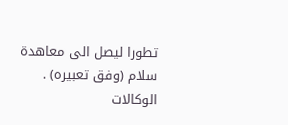تطورا ليصل الى معاهدة سلام (وفق تعبيره) . الوكالات